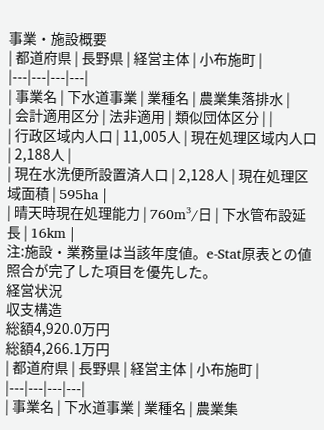事業・施設概要
| 都道府県 | 長野県 | 経営主体 | 小布施町 |
|---|---|---|---|
| 事業名 | 下水道事業 | 業種名 | 農業集落排水 |
| 会計適用区分 | 法非適用 | 類似団体区分 | |
| 行政区域内人口 | 11,005人 | 現在処理区域内人口 | 2,188人 |
| 現在水洗便所設置済人口 | 2,128人 | 現在処理区域面積 | 595ha |
| 晴天時現在処理能力 | 760m³/日 | 下水管布設延長 | 16km |
注:施設・業務量は当該年度値。e-Stat原表との値照合が完了した項目を優先した。
経営状況
収支構造
総額4,920.0万円
総額4,266.1万円
| 都道府県 | 長野県 | 経営主体 | 小布施町 |
|---|---|---|---|
| 事業名 | 下水道事業 | 業種名 | 農業集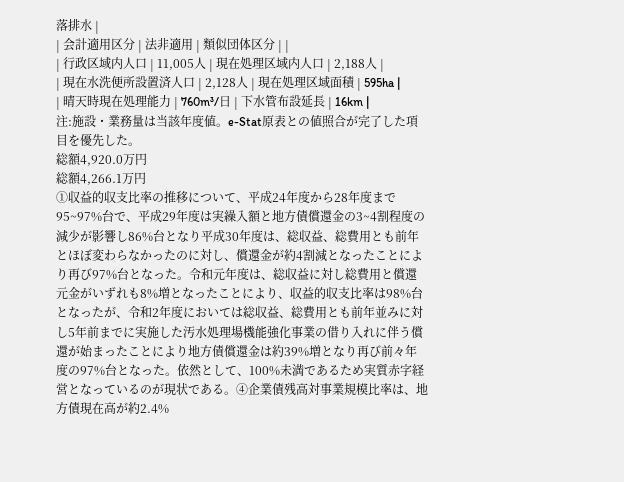落排水 |
| 会計適用区分 | 法非適用 | 類似団体区分 | |
| 行政区域内人口 | 11,005人 | 現在処理区域内人口 | 2,188人 |
| 現在水洗便所設置済人口 | 2,128人 | 現在処理区域面積 | 595ha |
| 晴天時現在処理能力 | 760m³/日 | 下水管布設延長 | 16km |
注:施設・業務量は当該年度値。e-Stat原表との値照合が完了した項目を優先した。
総額4,920.0万円
総額4,266.1万円
①収益的収支比率の推移について、平成24年度から28年度まで95~97%台で、平成29年度は実繰入額と地方債償還金の3~4割程度の減少が影響し86%台となり平成30年度は、総収益、総費用とも前年とほぼ変わらなかったのに対し、償還金が約4割減となったことにより再び97%台となった。令和元年度は、総収益に対し総費用と償還元金がいずれも8%増となったことにより、収益的収支比率は98%台となったが、令和2年度においては総収益、総費用とも前年並みに対し5年前までに実施した汚水処理場機能強化事業の借り入れに伴う償還が始まったことにより地方債償還金は約39%増となり再び前々年度の97%台となった。依然として、100%未満であるため実質赤字経営となっているのが現状である。④企業債残高対事業規模比率は、地方債現在高が約2.4%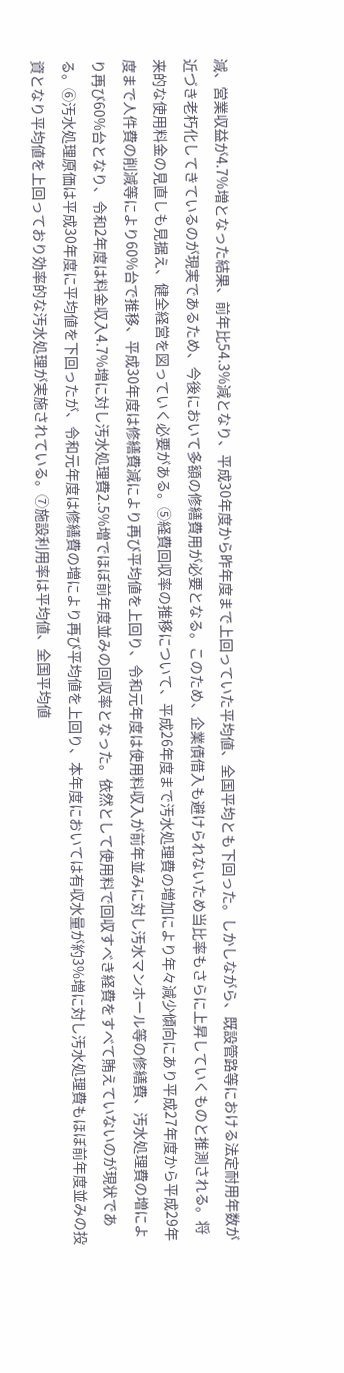減、営業収益が4.7%増となった結果、前年比54.3%減となり、平成30年度から昨年度まで上回っていた平均値、全国平均とも下回った。しかしながら、既設管路等における法定耐用年数が近づき老朽化してきているのが現実であるため、今後において多額の修繕費用が必要となる。このため、企業債借入も避けられないため当比率もさらに上昇していくものと推測される。将来的な使用料金の見直しも見据え、健全経営を図っていく必要がある。⑤経費回収率の推移について、平成26年度まで汚水処理費の増加により年々減少傾向にあり平成27年度から平成29年度まで人件費の削減等により60%台で推移、平成30年度は修繕費減により再び平均値を上回り、令和元年度は使用料収入が前年並みに対し汚水マンホール等の修繕費、汚水処理費の増により再び60%台となり、令和2年度は料金収入4.7%増に対し汚水処理費2.5%増でほぼ前年度並みの回収率となった。依然として使用料で回収すべき経費をすべて賄えていないのが現状である。⑥汚水処理原価は平成30年度に平均値を下回ったが、令和元年度は修繕費の増により再び平均値を上回り、本年度においては有収水量が約3%増に対し汚水処理費もほぼ前年度並みの投資となり平均値を上回っており効率的な汚水処理が実施されている。⑦施設利用率は平均値、全国平均値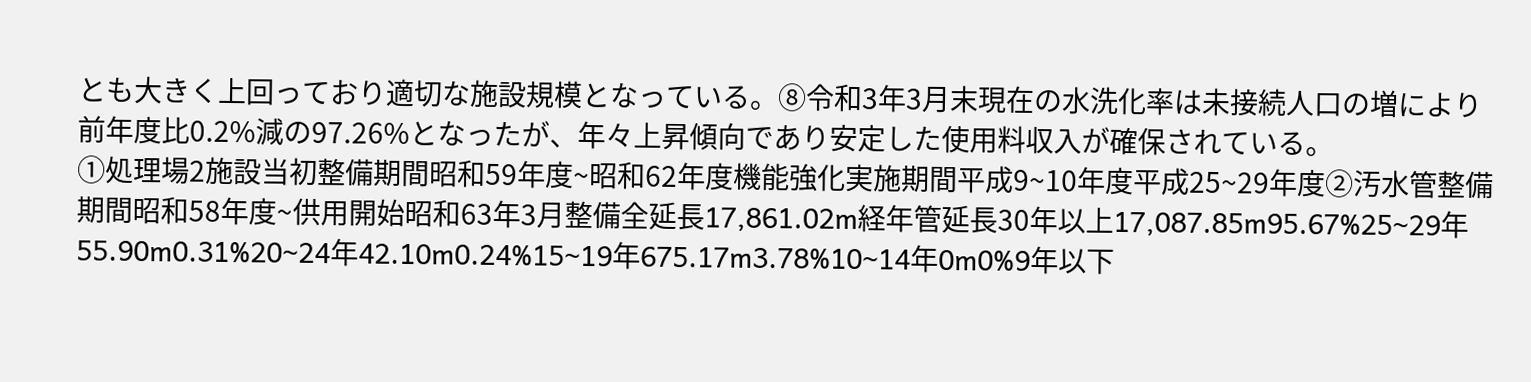とも大きく上回っており適切な施設規模となっている。⑧令和3年3月末現在の水洗化率は未接続人口の増により前年度比0.2%減の97.26%となったが、年々上昇傾向であり安定した使用料収入が確保されている。
①処理場2施設当初整備期間昭和59年度~昭和62年度機能強化実施期間平成9~10年度平成25~29年度②汚水管整備期間昭和58年度~供用開始昭和63年3月整備全延長17,861.02m経年管延長30年以上17,087.85m95.67%25~29年55.90m0.31%20~24年42.10m0.24%15~19年675.17m3.78%10~14年0m0%9年以下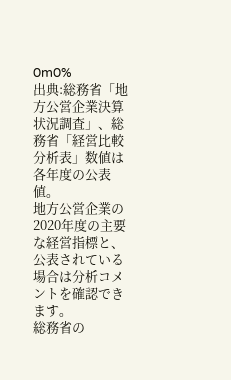0m0%
出典:総務省「地方公営企業決算状況調査」、総務省「経営比較分析表」数値は各年度の公表値。
地方公営企業の2020年度の主要な経営指標と、公表されている場合は分析コメントを確認できます。
総務省の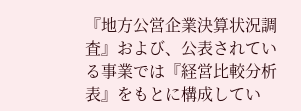『地方公営企業決算状況調査』および、公表されている事業では『経営比較分析表』をもとに構成してい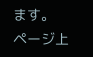ます。
ページ上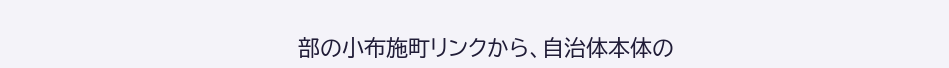部の小布施町リンクから、自治体本体の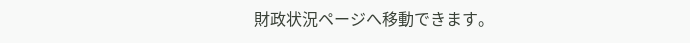財政状況ページへ移動できます。